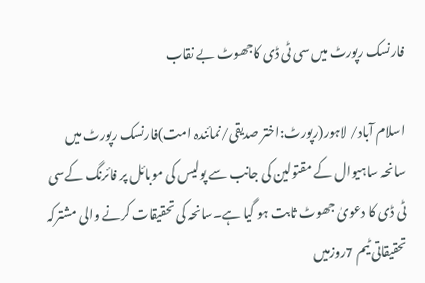فارنسک رپورٹ میں سی ٹی ڈی کاجھوٹ بے نقاب

اسلام آباد/ لاہور(رپورٹ:اختر صدیقی/نمائندہ امت)فارنسک رپورٹ میں سانحہ ساہیوال کے مقتولین کی جانب سے پولیس کی موبائل پر فائرنگ کےسی ٹی ڈی کا دعویٰ جھوٹ ثابت ہو گیا ہے۔سانحہ کی تحقیقات کرنے والی مشترکہ تحقیقاتی ٹیم 7روزمیں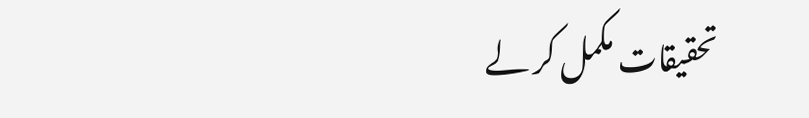تحقیقات مکمل کر لے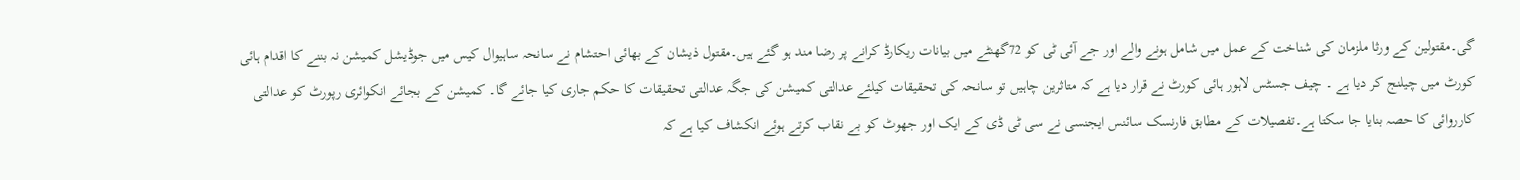گی۔مقتولین کے ورثا ملزمان کی شناخت کے عمل میں شامل ہونے والے اور جے آئی ٹی کو 72گھنٹے میں بیانات ریکارڈ کرانے پر رضا مند ہو گئے ہیں۔مقتول ذیشان کے بھائی احتشام نے سانحہ ساہیوال کیس میں جوڈیشل کمیشن نہ بننے کا اقدام ہائی کورٹ میں چیلنج کر دیا ہے ۔ چیف جسٹس لاہور ہائی کورٹ نے قرار دیا ہے کہ متاثرین چاہیں تو سانحہ کی تحقیقات کیلئے عدالتی کمیشن کی جگہ عدالتی تحقیقات کا حکم جاری کیا جائے گا۔ کمیشن کے بجائے انکوائری رپورٹ کو عدالتی کارروائی کا حصہ بنایا جا سکتا ہے۔تفصیلات کے مطابق فارنسک سائنس ایجنسی نے سی ٹی ڈی کے ایک اور جھوٹ کو بے نقاب کرتے ہوئے انکشاف کیا ہے کہ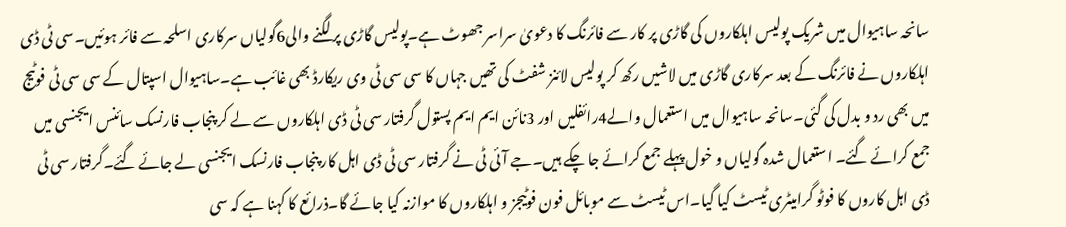سانحہ ساہیوال میں شریک پولیس اہلکاروں کی گاڑی پر کار سے فائرنگ کا دعویٰ سراسر جھوٹ ہے۔پولیس گاڑی پر لگنے والی6گولیاں سرکاری اسلحہ سے فائر ہوئیں۔سی ٹی ڈی اہلکاروں نے فائرنگ کے بعد سرکاری گاڑی میں لاشیں رکھ کر پولیس لائنز شفٹ کی تھیں جہاں کا سی سی ٹی وی ریکارڈ بھی غائب ہے۔ساہیوال اسپتال کے سی سی ٹی فوٹیج میں بھی رد و بدل کی گئی۔سانحہ ساہیوال میں استعمال والے4رائفلیں اور 3نائن ایم ایم پستول گرفتار سی ٹی ڈی اہلکاروں سے لے کر پنجاب فارنسک سائنس ایجنسی میں جمع کرائے گئے۔ استعمال شدہ گولیاں و خول پہلے جمع کرائے جا چکے ہیں۔جے آئی ٹی نے گرفتار سی ٹی ڈی اہل کار پنجاب فارنسک ایجنسی لے جائے گئے۔گرفتار سی ٹی ڈی اہل کاروں کا فوٹو گرامیٹری ٹیسٹ کیا گیا۔اس ٹیسٹ سے موبائل فون فوٹیجز و اہلکاروں کا موازنہ کیا جائے گا۔ذرائع کا کہنا ہے کہ سی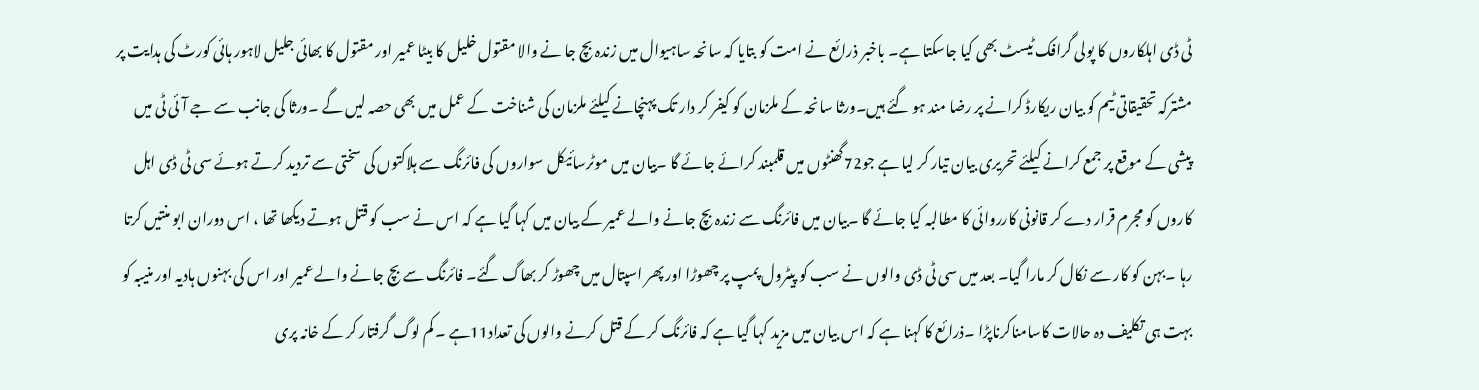ٹی ڈی اہلکاروں کا پولی گرافک ٹیسٹ بھی کیا جاسکتا ہے۔ باخبر ذرائع نے امت کو بتایا کہ سانحہ ساہیوال میں زندہ بچ جا نے والا مقتول خلیل کا بیٹا عمیر اور مقتول کا بھائی جلیل لاہور ہائی کورٹ کی ہدایت پر مشترکہ تحقیقاتی ٹیم کو بیان ریکارڈ کرانے پر رضا مند ہو گئے ہیں۔ورثا سانحہ کے ملزمان کو کیفر کر دار تک پہنچانے کیلئے ملزمان کی شناخت کے عمل میں بھی حصہ لیں گے ۔ورثا کی جانب سے جے آئی ٹی میں پیشی کے موقع پر جمع کرانے کیلئے تحریری بیان تیار کر لیا ہے جو72گھنٹوں میں قلمبند کرائے جائے گا ۔بیان میں موٹرسائیکل سواروں کی فائرنگ سے ہلاکتوں کی سختی سے تردید کرتے ہوئے سی ٹی ڈی اہل کاروں کو مجرم قرار دے کر قانونی کارروائی کا مطالبہ کیا جائے گا ۔بیان میں فائرنگ سے زندہ بچ جانے والے عمیر کے بیان میں کہا گیا ہے کہ اس نے سب کو قتل ہوتے دیکھا تھا ، اس دوران ابو منتیں کرتا رہا ۔بہن کو کار سے نکال کر مارا گیا۔ بعد میں سی ٹی ڈی والوں نے سب کو پیٹرول پمپ پر چھوڑا اور پھر اسپتال میں چھوڑ کر بھاگ گئے۔ فائرنگ سے بچ جانے والے عمیر اور اس کی بہنوں ہادیہ اور منیبہ کو بہت ہی تکلیف دہ حالات کاسامناکرناپڑا ۔ذرائع کا کہنا ہے کہ اس بیان میں مزید کہا گیا ہے کہ فائرنگ کر کے قتل کرنے والوں کی تعداد11ہے ۔ کم لوگ گرفتار کر کے خانہ پری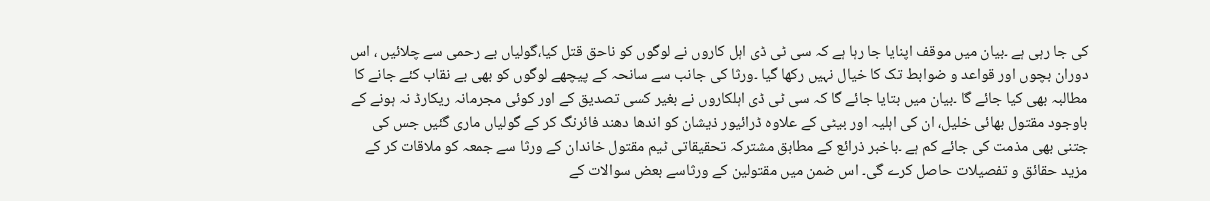کی جا رہی ہے ۔بیان میں موقف اپنایا جا رہا ہے کہ سی ٹی ڈی اہل کاروں نے لوگوں کو ناحق قتل کیا،گولیاں بے رحمی سے چلائیں ، اس دوران بچوں اور قواعد و ضوابط تک کا خیال نہیں رکھا گیا ۔ورثا کی جانب سے سانحہ کے پیچھے لوگوں کو بھی بے نقاب کئے جانے کا مطالبہ بھی کیا جائے گا ۔بیان میں بتایا جائے گا کہ سی ٹی ڈی اہلکاروں نے بغیر کسی تصدیق کے اور کوئی مجرمانہ ریکارڈ نہ ہونے کے باوجود مقتول بھائی خلیل، ان کی اہلیہ اور بیٹی کے علاوہ ڈرائیور ذیشان کو اندھا دھند فائرنگ کر کے گولیاں ماری گئیں جس کی جتنی بھی مذمت کی جائے کم ہے ۔باخبر ذرائع کے مطابق مشترکہ تحقیقاتی ٹیم مقتول خاندان کے ورثا سے جمعہ کو ملاقات کر کے مزید حقائق و تفصیلات حاصل کرے گی۔ اس ضمن میں مقتولین کے ورثاسے بعض سوالات کے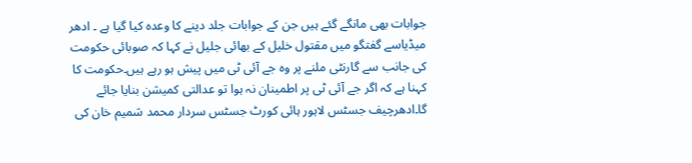جوابات بھی مانگے گئے ہیں جن کے جوابات جلد دینے کا وعدہ کیا گیا ہے ۔ ادھر میڈیاسے گفتگو میں مقتول خلیل کے بھائی جلیل نے کہا کہ صوبائی حکومت کی جانب سے گارنٹی ملنے پر وہ جے آئی ٹی میں پیش ہو رہے ہیں۔حکومت کا کہنا ہے کہ اگر جے آئی ٹی پر اطمینان نہ ہوا تو عدالتی کمیشن بنایا جائے گا۔ادھرچیف جسٹس لاہور ہائی کورٹ جسٹس سردار محمد شمیم خان کی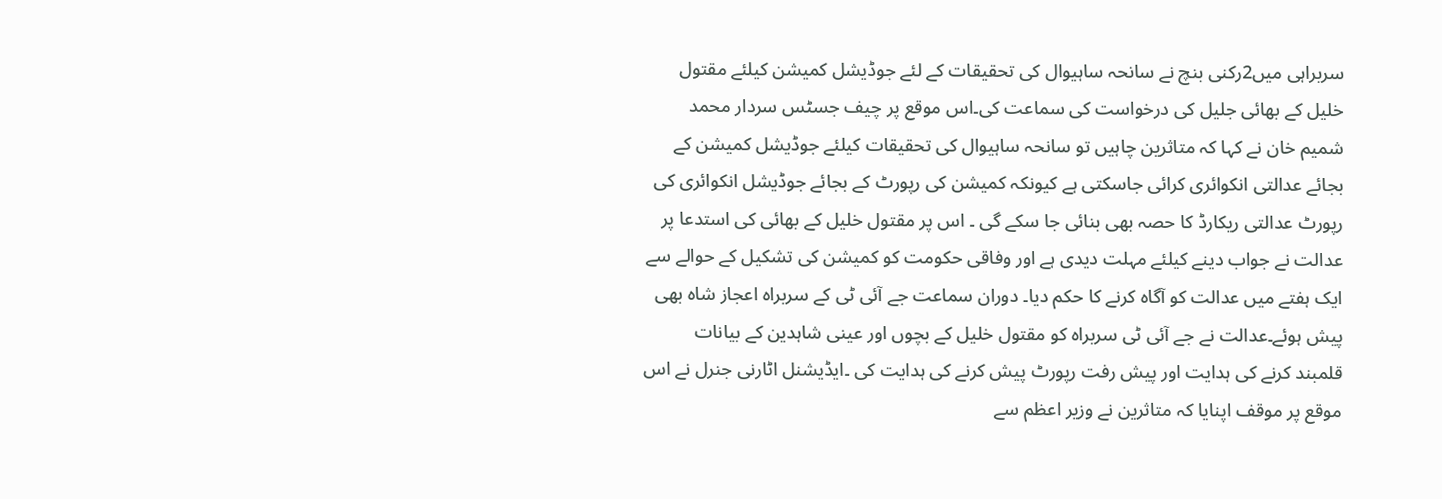سربراہی میں2رکنی بنچ نے سانحہ ساہیوال کی تحقیقات کے لئے جوڈیشل کمیشن کیلئے مقتول خلیل کے بھائی جلیل کی درخواست کی سماعت کی۔اس موقع پر چیف جسٹس سردار محمد شمیم خان نے کہا کہ متاثرین چاہیں تو سانحہ ساہیوال کی تحقیقات کیلئے جوڈیشل کمیشن کے بجائے عدالتی انکوائری کرائی جاسکتی ہے کیونکہ کمیشن کی رپورٹ کے بجائے جوڈیشل انکوائری کی رپورٹ عدالتی ریکارڈ کا حصہ بھی بنائی جا سکے گی ۔ اس پر مقتول خلیل کے بھائی کی استدعا پر عدالت نے جواب دینے کیلئے مہلت دیدی ہے اور وفاقی حکومت کو کمیشن کی تشکیل کے حوالے سے ایک ہفتے میں عدالت کو آگاہ کرنے کا حکم دیا۔ دوران سماعت جے آئی ٹی کے سربراہ اعجاز شاہ بھی پیش ہوئے۔عدالت نے جے آئی ٹی سربراہ کو مقتول خلیل کے بچوں اور عینی شاہدین کے بیانات قلمبند کرنے کی ہدایت اور پیش رفت رپورٹ پیش کرنے کی ہدایت کی ۔ایڈیشنل اٹارنی جنرل نے اس موقع پر موقف اپنایا کہ متاثرین نے وزیر اعظم سے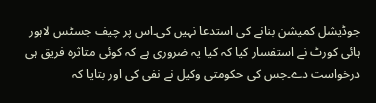جوڈیشل کمیشن بنانے کی استدعا نہیں کی۔اس پر چیف جسٹس لاہور ہائی کورٹ نے استفسار کیا کہ کیا یہ ضروری ہے کہ کوئی متاثرہ فریق ہی درخواست دے۔جس کی حکومتی وکیل نے نفی کی اور بتایا کہ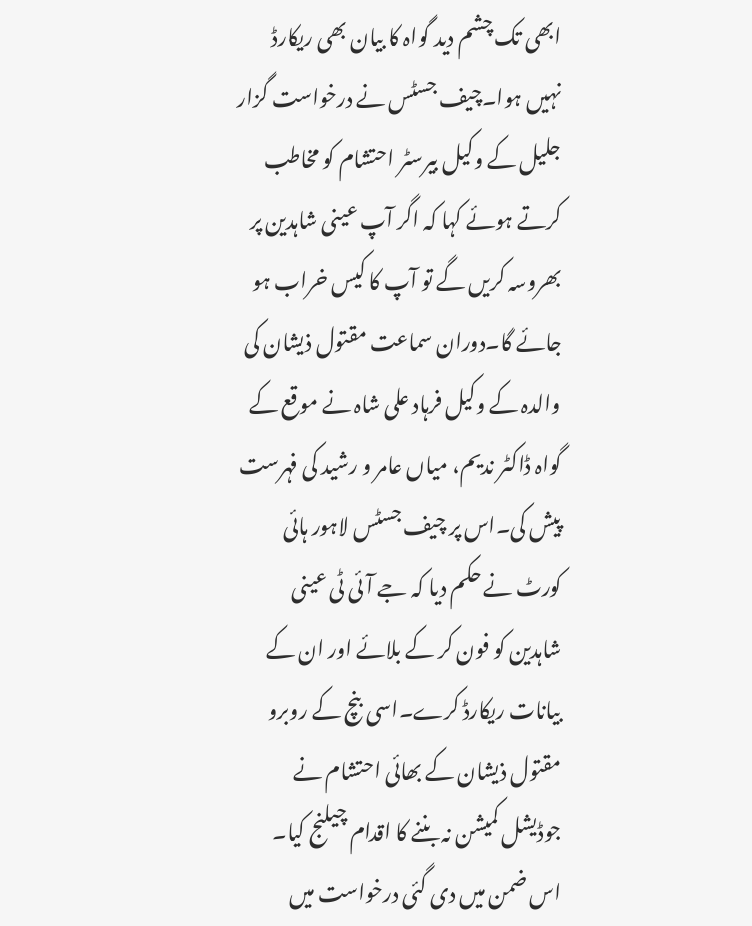ابھی تک چشم دید گواہ کا بیان بھی ریکارڈ نہیں ہوا۔چیف جسٹس نے درخواست گزار جلیل کے وکیل بیرسٹر احتشام کو مخاطب کرتے ہوئے کہا کہ اگر آپ عینی شاہدین پر بھروسہ کریں گے تو آپ کا کیس خراب ہو جائے گا۔دوران سماعت مقتول ذیشان کی والدہ کے وکیل فرہاد علی شاہ نے موقع کے گواہ ڈاکٹر ندیم، میاں عامر و رشید کی فہرست پیش کی۔اس پر چیف جسٹس لاہور ہائی کورٹ نے حکم دیا کہ جے آئی ٹی عینی شاہدین کو فون کر کے بلائے اور ان کے بیانات ریکارڈ کرے۔اسی بنچ کے روبرو مقتول ذیشان کے بھائی احتشام نے جوڈیشل کمیشن نہ بننے کا اقدام چیلنج کیا۔ اس ضمن میں دی گئی درخواست میں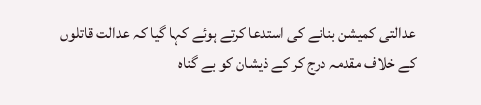عدالتی کمیشن بنانے کی استدعا کرتے ہوئے کہا گیا کہ عدالت قاتلوں کے خلاف مقدمہ درج کر کے ذیشان کو بے گناہ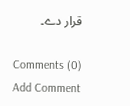قرار دے۔

Comments (0)
Add Comment